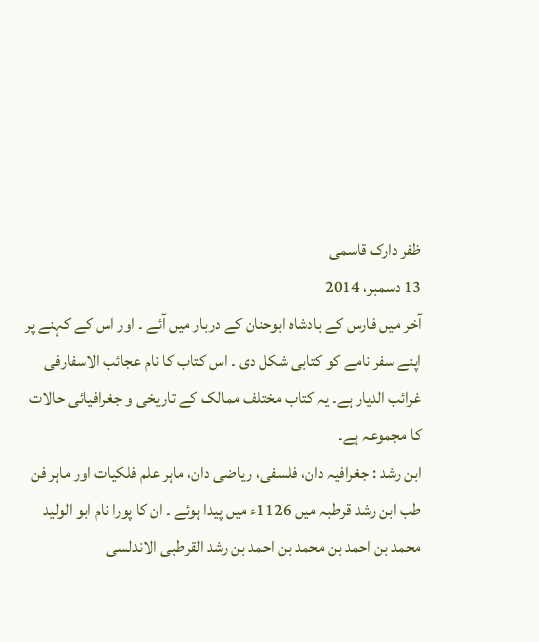ظفر دارک قاسمی
13 دسمبر، 2014
آخر میں فارس کے بادشاہ ابوحنان کے دربار میں آئے ۔ اور اس کے کہنے پر اپنے سفر نامے کو کتابی شکل دی ۔ اس کتاب کا نام عجائب الاسفارفی غرائب الدیار ہے۔ یہ کتاب مختلف ممالک کے تاریخی و جغرافیائی حالات کا مجموعہ ہے۔
ابن رشد : جغرافیہ دان، فلسفی، ریاضی دان، ماہر علم فلکیات اور ماہر فن طب ابن رشد قرطبہ میں 1126ء میں پیدا ہوئے ۔ ان کا پورا نام ابو الولید محمد بن احمد بن محمد بن احمد بن رشد القرطبی الاندلسی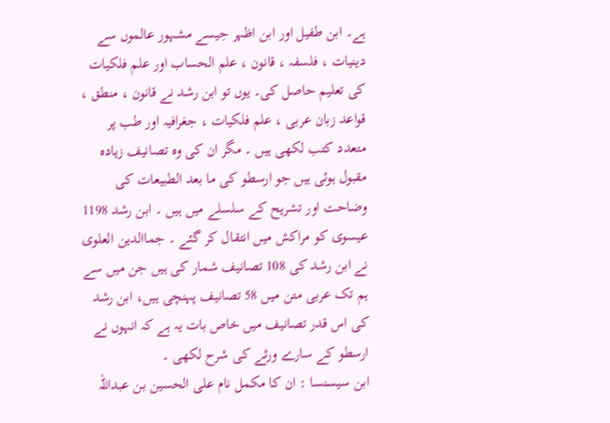ہے۔ ابن طفیل اور ابن اظہر جیسے مشہور عالموں سے دینیات ، فلسفہ ، قانون ، علم الحساب اور علم فلکیات کی تعلیم حاصل کی۔ یوں تو ابن رشد نے قانون ، منطق ، قواعد زبان عربی ، علم فلکیات ، جغرافیہ اور طب پر متعدد کتب لکھی ہیں ۔ مگر ان کی وہ تصانیف زیادہ مقبول ہوئی ہیں جو ارسطو کی ما بعد الطبیعات کی وضاحت اور تشریح کے سلسلے میں ہیں ۔ ابن رشد 1198 عیسوی کو مراکش میں انتقال کر گئے ۔ جماالدین العلوی نے ابن رشد کی 108 تصانیف شمار کی ہیں جن میں سے ہم تک عربی متن میں 58 تصانیف پہنچی ہیں، ابن رشد کی اس قدر تصانیف میں خاص بات یہ ہے کہ انہوں نے ارسطو کے سارے ورثے کی شرح لکھی ۔
ابن سیسنسا : ان کا مکمل نام علی الحسین بن عبداللہ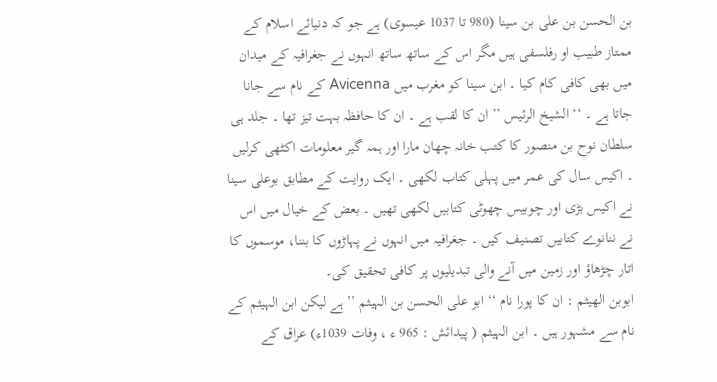بن الحسن بن علی بن سینا (980 تا 1037 عیسوی) ہے جو کہ دنیائے اسلام کے ممتاز طبیب او رفلسفی ہیں مگر اس کے ساتھ ساتھ انہوں نے جغرافیہ کے میدان میں بھی کافی کام کیا ۔ ابن سینا کو مغرب میں Avicenna کے نام سے جانا جاتا ہے ۔ ‘‘ الشیخ الرئیس ’’ ان کا لقب ہے ۔ ان کا حافظہ بہت تیز تھا ۔ جلد ہی سلطان نوح بن منصور کا کتب خانہ چھان مارا اور ہمہ گیر معلومات اکٹھی کرلیں ۔ اکیس سال کی عمر میں پہلی کتاب لکھی ۔ ایک روایت کے مطابق بوعلی سینا نے اکیس بڑی اور چوبیس چھوٹی کتابیں لکھی تھیں ۔ بعض کے خیال میں اس نے ننانوے کتابیں تصنیف کیں ۔ جغرافیہ میں انہوں نے پہاڑوں کا بننا، موسموں کا اتار چڑھاؤ اور زمین میں آنے والی تبدیلیوں پر کافی تحقیق کی۔
ابوبن الھیثم : ان کا پورا نام ‘‘ ابو علی الحسن بن الہیثم ’’ ہے لیکن ابن الہیثم کے نام سے مشہور ہیں ۔ ابن الہیثم ( پیدائش : 965 ء ، وفات 1039ء) عراق کے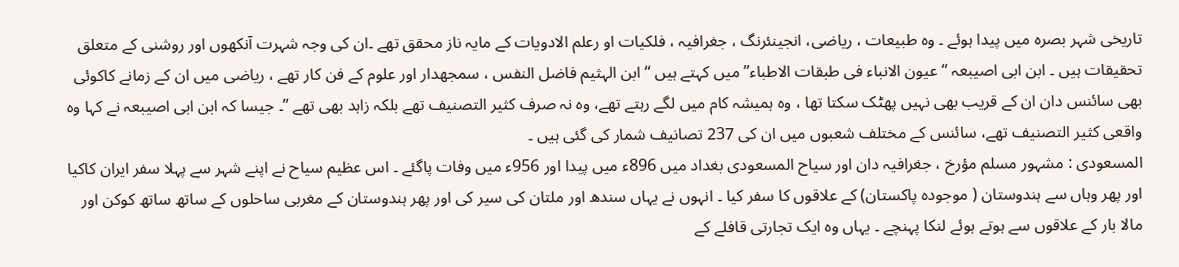تاریخی شہر بصرہ میں پیدا ہوئے ۔ وہ طبیعات ، ریاضی، انجینئرنگ ، جغرافیہ ، فلکیات او رعلم الادویات کے مایہ ناز محقق تھے ۔ان کی وجہ شہرت آنکھوں اور روشنی کے متعلق تحقیقات ہیں ۔ ابن ابی اصیبعہ ‘‘ عیون الانباء فی طبقات الاطباء’’ میں کہتے ہیں ‘‘ ابن الہثیم فاضل النفس ، سمجھدار اور علوم کے فن کار تھے ، ریاضی میں ان کے زمانے کاکوئی بھی سائنس دان ان کے قریب بھی نہیں پھٹک سکتا تھا ، وہ ہمیشہ کام میں لگے رہتے تھے، وہ نہ صرف کثیر التصنیف تھے بلکہ زاہد بھی تھے ’’۔ جیسا کہ ابن ابی اصیبعہ نے کہا وہ واقعی کثیر التصنیف تھے، سائنس کے مختلف شعبوں میں ان کی 237 تصانیف شمار کی گئی ہیں ۔
المسعودی : مشہور مسلم مؤرخ ، جغرافیہ دان اور سیاح المسعودی بغداد میں 896ء میں پیدا اور 956ء میں وفات پاگئے ۔ اس عظیم سیاح نے اپنے شہر سے پہلا سفر ایران کاکیا اور پھر وہاں سے ہندوستان ( موجودہ پاکستان) کے علاقوں کا سفر کیا ۔ انہوں نے یہاں سندھ اور ملتان کی سیر کی اور پھر ہندوستان کے مغربی ساحلوں کے ساتھ ساتھ کوکن اور مالا بار کے علاقوں سے ہوتے ہوئے لنکا پہنچے ۔ یہاں وہ ایک تجارتی قافلے کے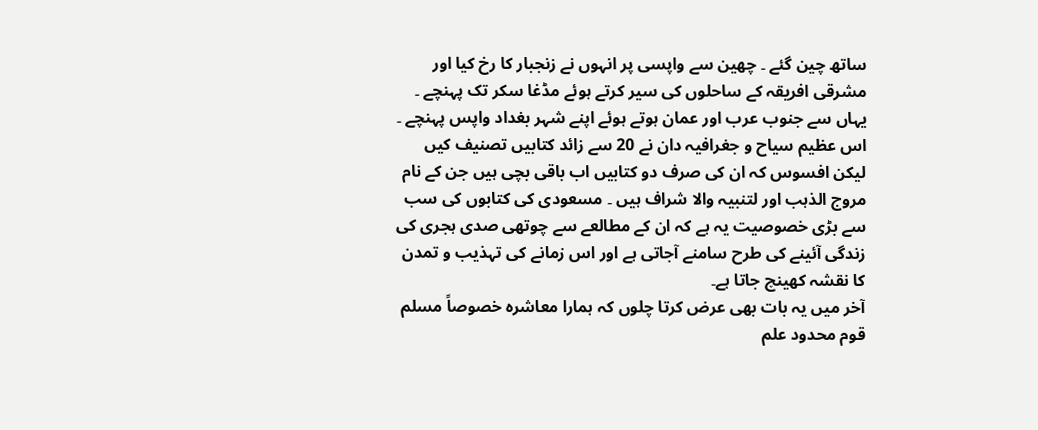ساتھ چین گئے ۔ چھین سے واپسی پر انہوں نے زنجبار کا رخ کیا اور مشرقی افریقہ کے ساحلوں کی سیر کرتے ہوئے مڈغا سکر تک پہنچے ۔ یہاں سے جنوب عرب اور عمان ہوتے ہوئے اپنے شہر بغداد واپس پہنچے ۔ اس عظیم سیاح و جغرافیہ دان نے 20 سے زائد کتابیں تصنیف کیں لیکن افسوس کہ ان کی صرف دو کتابیں اب باقی بچی ہیں جن کے نام مروج الذہب اور لتنبیہ والا شراف ہیں ۔ مسعودی کی کتابوں کی سب سے بڑی خصوصیت یہ ہے کہ ان کے مطالعے سے چوتھی صدی ہجری کی زندگی آئینے کی طرح سامنے آجاتی ہے اور اس زمانے کی تہذیب و تمدن کا نقشہ کھینچ جاتا ہے۔
آخر میں یہ بات بھی عرض کرتا چلوں کہ ہمارا معاشرہ خصوصاً مسلم قوم محدود علم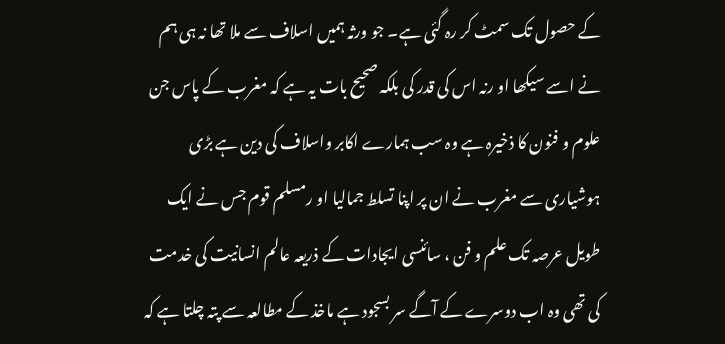کے حصول تک سمٹ کر رہ گئی ہے۔ جو ورثہ ہمیں اسلاف سے ملا تھا نہ ہی ہم نے اسے سیکھا او رنہ اس کی قدر کی بلکہ صحیح بات یہ ہے کہ مغرب کے پاس جن علوم و فنون کا ذخیرہ ہے وہ سب ہمارے اکابر واسلاف کی دین ہے بڑی ہوشیاری سے مغرب نے ان پر اپنا تسلط جمالیا او رمسلم قوم جس نے ایک طویل عرصہ تک علم و فن ، سائنسی ایجادات کے ذریعہ عالم انسانیت کی خدمت کی تھی وہ اب دوسرے کے آگے سر بسجود ہے ماخذ کے مطالعہ سے پتہ چلتا ہے کہ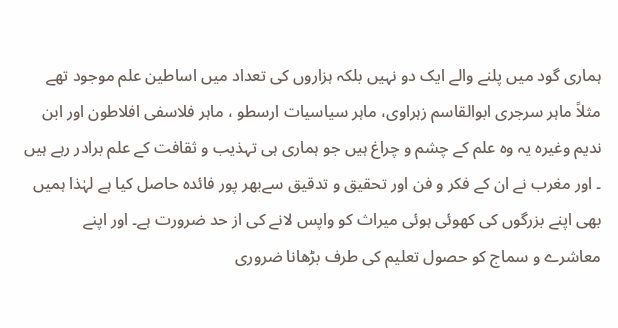ہماری گود میں پلنے والے ایک دو نہیں بلکہ ہزاروں کی تعداد میں اساطین علم موجود تھے مثلاً ماہر سرجری ابوالقاسم زہراوی، ماہر سیاسیات ارسطو ، ماہر فلاسفی افلاطون اور ابن ندیم وغیرہ یہ وہ علم کے چشم و چراغ ہیں جو ہماری ہی تہذیب و ثقافت کے علم برادر رہے ہیں ۔ اور مغرب نے ان کے فکر و فن اور تحقیق و تدقیق سےبھر پور فائدہ حاصل کیا ہے لہٰذا ہمیں بھی اپنے بزرگوں کی کھوئی ہوئی میراث کو واپس لانے کی از حد ضرورت ہے۔ اور اپنے معاشرے و سماج کو حصول تعلیم کی طرف بڑھانا ضروری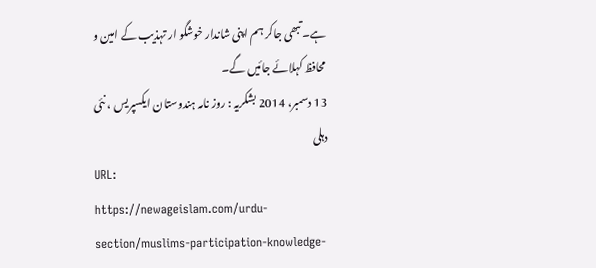ہے۔ تبھی جاکر ہم اپنی شاندار خوشگو ار تہذیب کے امین و محافظ کہلائے جائیں گے۔
13 دسمبر، 2014 بشکریہ : روز نامہ ہندوستان ایکسپریس ، نئی دہلی
URL:
https://newageislam.com/urdu-section/muslims-participation-knowledge-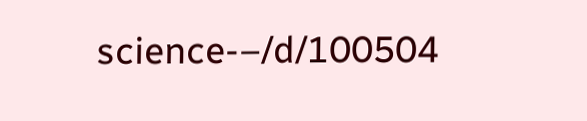science-–/d/100504